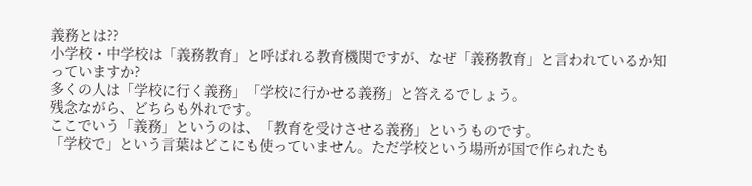義務とは??
小学校・中学校は「義務教育」と呼ばれる教育機関ですが、なぜ「義務教育」と言われているか知っていますか?
多くの人は「学校に行く義務」「学校に行かせる義務」と答えるでしょう。
残念ながら、どちらも外れです。
ここでいう「義務」というのは、「教育を受けさせる義務」というものです。
「学校で」という言葉はどこにも使っていません。ただ学校という場所が国で作られたも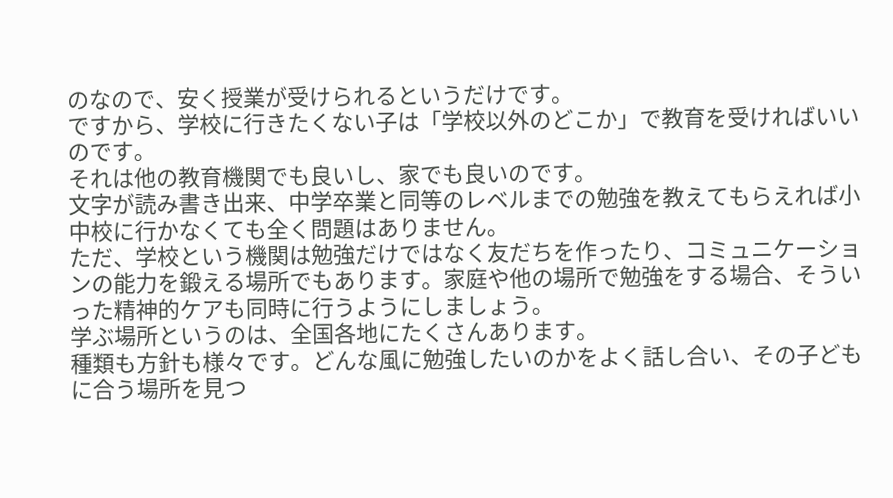のなので、安く授業が受けられるというだけです。
ですから、学校に行きたくない子は「学校以外のどこか」で教育を受ければいいのです。
それは他の教育機関でも良いし、家でも良いのです。
文字が読み書き出来、中学卒業と同等のレベルまでの勉強を教えてもらえれば小中校に行かなくても全く問題はありません。
ただ、学校という機関は勉強だけではなく友だちを作ったり、コミュニケーションの能力を鍛える場所でもあります。家庭や他の場所で勉強をする場合、そういった精神的ケアも同時に行うようにしましょう。
学ぶ場所というのは、全国各地にたくさんあります。
種類も方針も様々です。どんな風に勉強したいのかをよく話し合い、その子どもに合う場所を見つ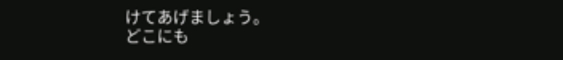けてあげましょう。
どこにも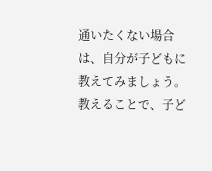通いたくない場合は、自分が子どもに教えてみましょう。
教えることで、子ど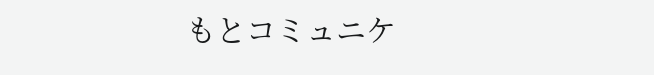もとコミュニケ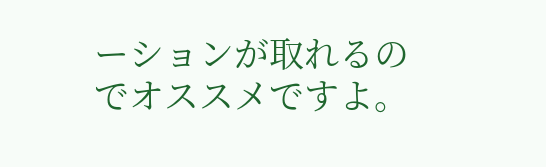ーションが取れるのでオススメですよ。